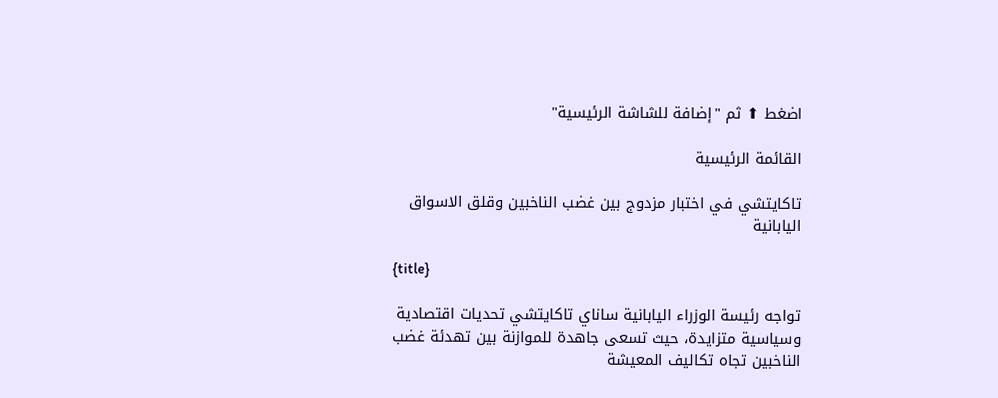اضغط ⬆ ثم "إضافة للشاشة الرئيسية"

القائمة الرئيسية

تاكايتشي في اختبار مزدوج بين غضب الناخبين وقلق الاسواق اليابانية

{title}

تواجه رئيسة الوزراء اليابانية ساناي تاكايتشي تحديات اقتصادية وسياسية متزايدة، حيث تسعى جاهدة للموازنة بين تهدئة غضب الناخبين تجاه تكاليف المعيشة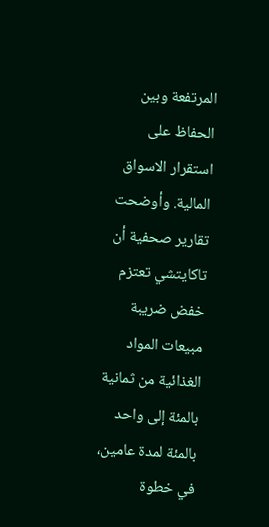المرتفعة وبين الحفاظ على استقرار الاسواق المالية. وأوضحت تقارير صحفية أن تاكايتشي تعتزم خفض ضريبة مبيعات المواد الغذائية من ثمانية بالمئة إلى واحد بالمئة لمدة عامين، في خطوة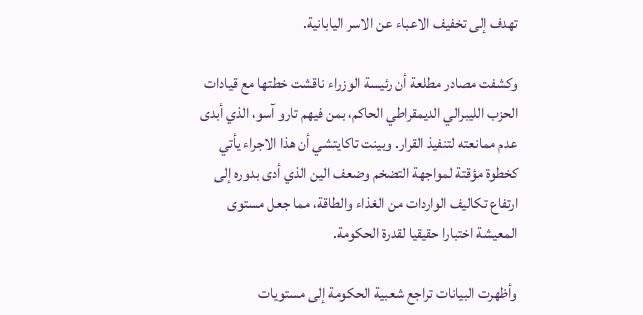تهدف إلى تخفيف الاعباء عن الاسر اليابانية.

وكشفت مصادر مطلعة أن رئيسة الوزراء ناقشت خطتها مع قيادات الحزب الليبرالي الديمقراطي الحاكم، بمن فيهم تارو آسو، الذي أبدى عدم ممانعته لتنفيذ القرار. وبينت تاكايتشي أن هذا الاجراء يأتي كخطوة مؤقتة لمواجهة التضخم وضعف الين الذي أدى بدوره إلى ارتفاع تكاليف الواردات من الغذاء والطاقة، مما جعل مستوى المعيشة اختبارا حقيقيا لقدرة الحكومة.

وأظهرت البيانات تراجع شعبية الحكومة إلى مستويات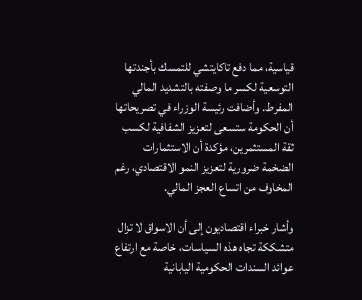قياسية، مما دفع تاكايتشي للتمسك بأجندتها التوسعية لكسر ما وصفته بالتشديد المالي المفرط. وأضافت رئيسة الوزراء في تصريحاتها أن الحكومة ستسعى لتعزيز الشفافية لكسب ثقة المستثمرين، مؤكدة أن الاستثمارات الضخمة ضرورية لتعزيز النمو الاقتصادي، رغم المخاوف من اتساع العجز المالي.

وأشار خبراء اقتصاديون إلى أن الاسواق لا تزال متشككة تجاه هذه السياسات، خاصة مع ارتفاع عوائد السندات الحكومية اليابانية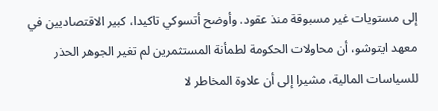إلى مستويات غير مسبوقة منذ عقود. وأوضح أتسوكي تاكيدا، كبير الاقتصاديين في معهد ايتوشو، أن محاولات الحكومة لطمأنة المستثمرين لم تغير الجوهر الحذر للسياسات المالية، مشيرا إلى أن علاوة المخاطر لا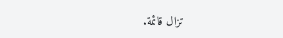تزال قائمة.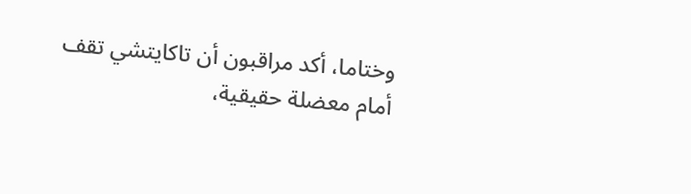وختاما، أكد مراقبون أن تاكايتشي تقف أمام معضلة حقيقية،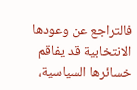فالتراجع عن وعودها الانتخابية قد يفاقم خسائرها السياسية،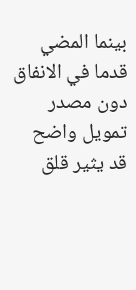بينما المضي قدما في الانفاق دون مصدر تمويل واضح قد يثير قلق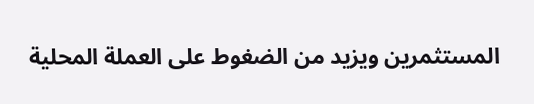المستثمرين ويزيد من الضغوط على العملة المحلية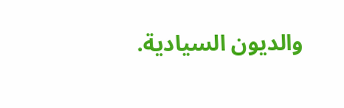والديون السيادية.